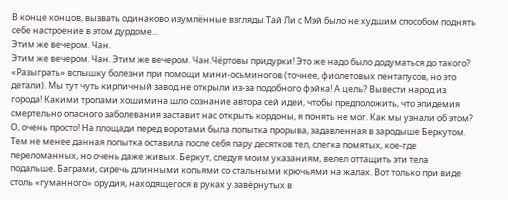В конце концов, вызвать одинаково изумлённые взгляды Тай Ли с Мэй было не худшим способом поднять себе настроение в этом дурдоме…
Этим же вечером. Чан.
Этим же вечером. Чан. Этим же вечером. Чан.Чёртовы придурки! Это же надо было додуматься до такого? «Разыграть» вспышку болезни при помощи мини-осьминогов (точнее, фиолетовых пентапусов, но это детали). Мы тут чуть кирпичный завод не открыли из-за подобного фэйка! А цель? Вывести народ из города! Какими тропами хошимина шло сознание автора сей идеи, чтобы предположить, что эпидемия смертельно опасного заболевания заставит нас открыть кордоны, я понять не мог. Как мы узнали об этом? О, очень просто! На площади перед воротами была попытка прорыва, задавленная в зародыше Беркутом. Тем не менее данная попытка оставила после себя пару десятков тел, слегка помятых, кое-где переломанных, но очень даже живых. Беркут, следуя моим указаниям, велел оттащить эти тела подальше. Баграми, сиречь длинными копьями со стальными крючьями на жалах. Вот только при виде столь «гуманного» орудия, находящегося в руках у завёрнутых в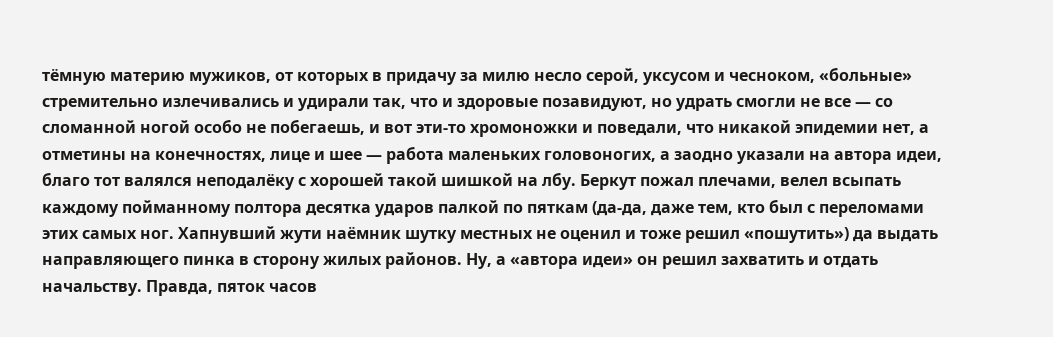тёмную материю мужиков, от которых в придачу за милю несло серой, уксусом и чесноком, «больные» стремительно излечивались и удирали так, что и здоровые позавидуют, но удрать смогли не все — со сломанной ногой особо не побегаешь, и вот эти-то хромоножки и поведали, что никакой эпидемии нет, а отметины на конечностях, лице и шее — работа маленьких головоногих, а заодно указали на автора идеи, благо тот валялся неподалёку с хорошей такой шишкой на лбу. Беркут пожал плечами, велел всыпать каждому пойманному полтора десятка ударов палкой по пяткам (да-да, даже тем, кто был с переломами этих самых ног. Хапнувший жути наёмник шутку местных не оценил и тоже решил «пошутить») да выдать направляющего пинка в сторону жилых районов. Ну, а «автора идеи» он решил захватить и отдать начальству. Правда, пяток часов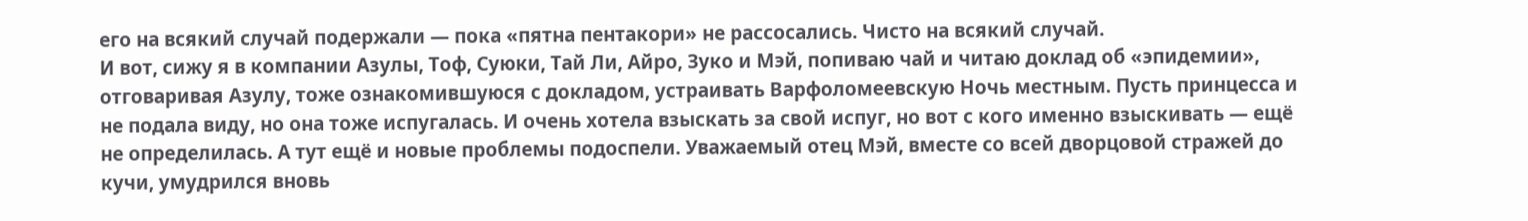его на всякий случай подержали — пока «пятна пентакори» не рассосались. Чисто на всякий случай.
И вот, сижу я в компании Азулы, Тоф, Суюки, Тай Ли, Айро, Зуко и Мэй, попиваю чай и читаю доклад об «эпидемии», отговаривая Азулу, тоже ознакомившуюся с докладом, устраивать Варфоломеевскую Ночь местным. Пусть принцесса и не подала виду, но она тоже испугалась. И очень хотела взыскать за свой испуг, но вот с кого именно взыскивать — ещё не определилась. А тут ещё и новые проблемы подоспели. Уважаемый отец Мэй, вместе со всей дворцовой стражей до кучи, умудрился вновь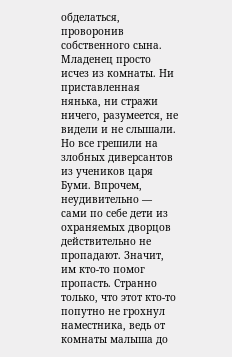обделаться, проворонив собственного сына. Младенец просто исчез из комнаты. Ни приставленная нянька, ни стражи ничего, разумеется, не видели и не слышали. Но все грешили на злобных диверсантов из учеников царя Буми. Впрочем, неудивительно — сами по себе дети из охраняемых дворцов действительно не пропадают. Значит, им кто-то помог пропасть. Странно только, что этот кто-то попутно не грохнул наместника, ведь от комнаты малыша до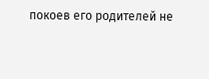покоев его родителей не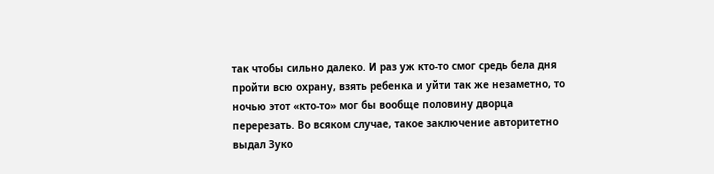так чтобы сильно далеко. И раз уж кто-то смог средь бела дня пройти всю охрану, взять ребенка и уйти так же незаметно, то ночью этот «кто-то» мог бы вообще половину дворца перерезать. Во всяком случае, такое заключение авторитетно выдал Зуко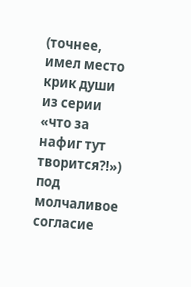(точнее, имел место крик души из серии «что за нафиг тут творится⁈») под молчаливое согласие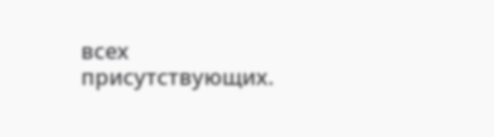всех присутствующих.